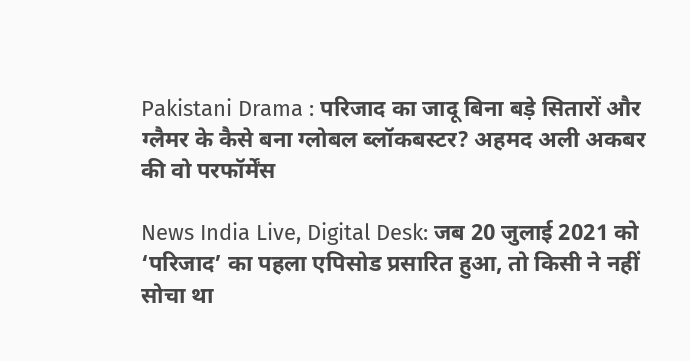Pakistani Drama : परिजाद का जादू बिना बड़े सितारों और ग्लैमर के कैसे बना ग्लोबल ब्लॉकबस्टर? अहमद अली अकबर की वो परफॉर्मेंस

News India Live, Digital Desk: जब 20 जुलाई 2021 को ‘परिजाद’ का पहला एपिसोड प्रसारित हुआ, तो किसी ने नहीं सोचा था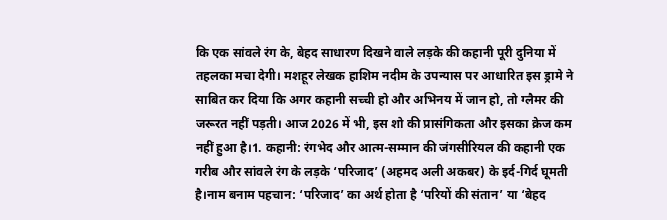कि एक सांवले रंग के, बेहद साधारण दिखने वाले लड़के की कहानी पूरी दुनिया में तहलका मचा देगी। मशहूर लेखक हाशिम नदीम के उपन्यास पर आधारित इस ड्रामे ने साबित कर दिया कि अगर कहानी सच्ची हो और अभिनय में जान हो, तो ग्लैमर की जरूरत नहीं पड़ती। आज 2026 में भी, इस शो की प्रासंगिकता और इसका क्रेज कम नहीं हुआ है।1. कहानी: रंगभेद और आत्म-सम्मान की जंगसीरियल की कहानी एक गरीब और सांवले रंग के लड़के ‘परिजाद’ (अहमद अली अकबर) के इर्द-गिर्द घूमती है।नाम बनाम पहचान: ‘परिजाद’ का अर्थ होता है ‘परियों की संतान’ या ‘बेहद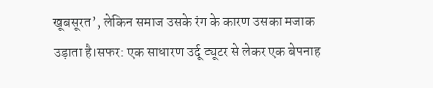खूबसूरत’, लेकिन समाज उसके रंग के कारण उसका मजाक उड़ाता है।सफर: एक साधारण उर्दू ट्यूटर से लेकर एक बेपनाह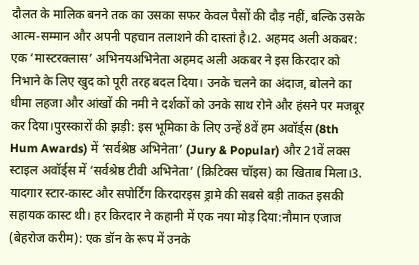दौलत के मालिक बनने तक का उसका सफर केवल पैसों की दौड़ नहीं, बल्कि उसके आत्म-सम्मान और अपनी पहचान तलाशने की दास्तां है।2. अहमद अली अकबर: एक ‘मास्टरक्लास’ अभिनयअभिनेता अहमद अली अकबर ने इस किरदार को निभाने के लिए खुद को पूरी तरह बदल दिया। उनके चलने का अंदाज, बोलने का धीमा लहजा और आंखों की नमी ने दर्शकों को उनके साथ रोने और हंसने पर मजबूर कर दिया।पुरस्कारों की झड़ी: इस भूमिका के लिए उन्हें 8वें हम अवॉर्ड्स (8th Hum Awards) में ‘सर्वश्रेष्ठ अभिनेता’ (Jury & Popular) और 21वें लक्स स्टाइल अवॉर्ड्स में ‘सर्वश्रेष्ठ टीवी अभिनेता’ (क्रिटिक्स चॉइस) का खिताब मिला।3. यादगार स्टार-कास्ट और सपोर्टिंग किरदारइस ड्रामे की सबसे बड़ी ताकत इसकी सहायक कास्ट थी। हर किरदार ने कहानी में एक नया मोड़ दिया:नौमान एजाज (बेहरोज करीम): एक डॉन के रूप में उनके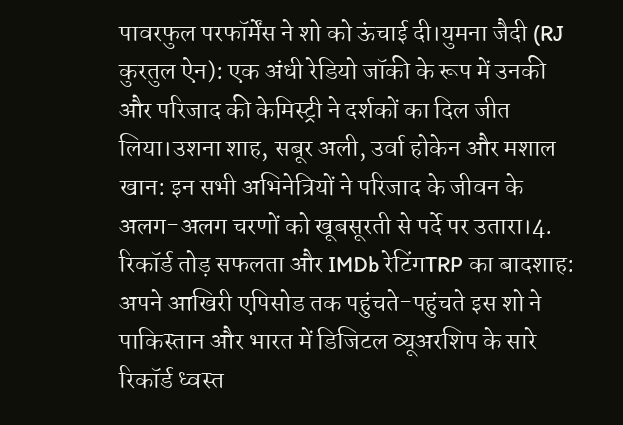पावरफुल परफॉर्मेंस ने शो को ऊंचाई दी।युमना जैदी (RJ कुरतुल ऐन): एक अंधी रेडियो जॉकी के रूप में उनकी और परिजाद की केमिस्ट्री ने दर्शकों का दिल जीत लिया।उशना शाह, सबूर अली, उर्वा होकेन और मशाल खान: इन सभी अभिनेत्रियों ने परिजाद के जीवन के अलग-अलग चरणों को खूबसूरती से पर्दे पर उतारा।4. रिकॉर्ड तोड़ सफलता और IMDb रेटिंगTRP का बादशाह: अपने आखिरी एपिसोड तक पहुंचते-पहुंचते इस शो ने पाकिस्तान और भारत में डिजिटल व्यूअरशिप के सारे रिकॉर्ड ध्वस्त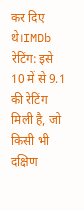कर दिए थे।IMDb रेटिंग: इसे 10 में से 9.1 की रेटिंग मिली है, जो किसी भी दक्षिण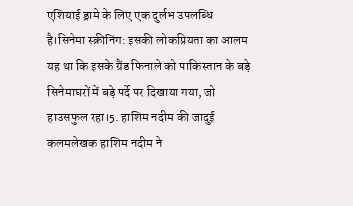एशियाई ड्रामे के लिए एक दुर्लभ उपलब्धि है।सिनेमा स्क्रीनिंग: इसकी लोकप्रियता का आलम यह था कि इसके ग्रैंड फिनाले को पाकिस्तान के बड़े सिनेमाघरों में बड़े पर्दे पर दिखाया गया, जो हाउसफुल रहा।5. हाशिम नदीम की जादुई कलमलेखक हाशिम नदीम ने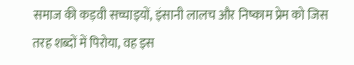समाज की कड़वी सच्चाइयों, इंसानी लालच और निष्काम प्रेम को जिस तरह शब्दों में पिरोया, वह इस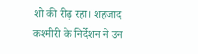शो की रीढ़ रहा। शहजाद कश्मीरी के निर्देशन ने उन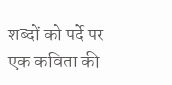शब्दों को पर्दे पर एक कविता की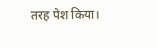तरह पेश किया।